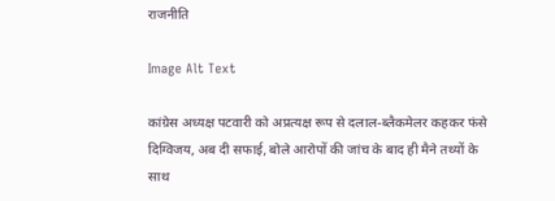राजनीति

Image Alt Text

कांग्रेस अध्यक्ष पटवारी को अप्रत्यक्ष रूप से दलाल-ब्लैकमेलर कहकर फंसे दिग्विजय, अब दी सफाई, बोले आरोपों की जांच के बाद ही मैने तथ्यों के साथ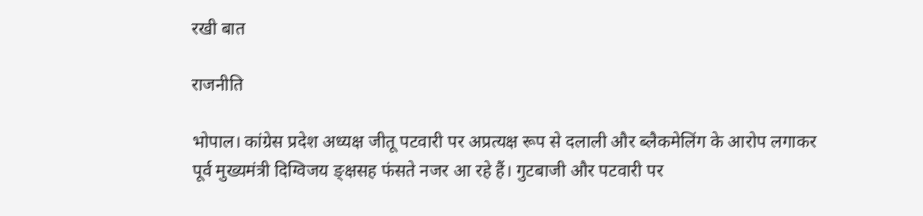रखी बात

राजनीति

भोपाल। कांग्रेस प्रदेश अध्यक्ष जीतू पटवारी पर अप्रत्यक्ष रूप से दलाली और ब्लैकमेलिंग के आरोप लगाकर पूर्व मुख्यमंत्री दिग्विजय ङ्क्षसह फंसते नजर आ रहे हैं। गुटबाजी और पटवारी पर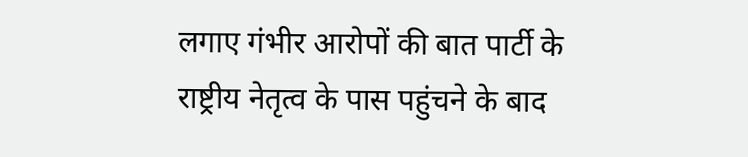लगाए गंभीर आरोपों की बात पार्टी के राष्ट्रीय नेतृत्व के पास पहुंचने के बाद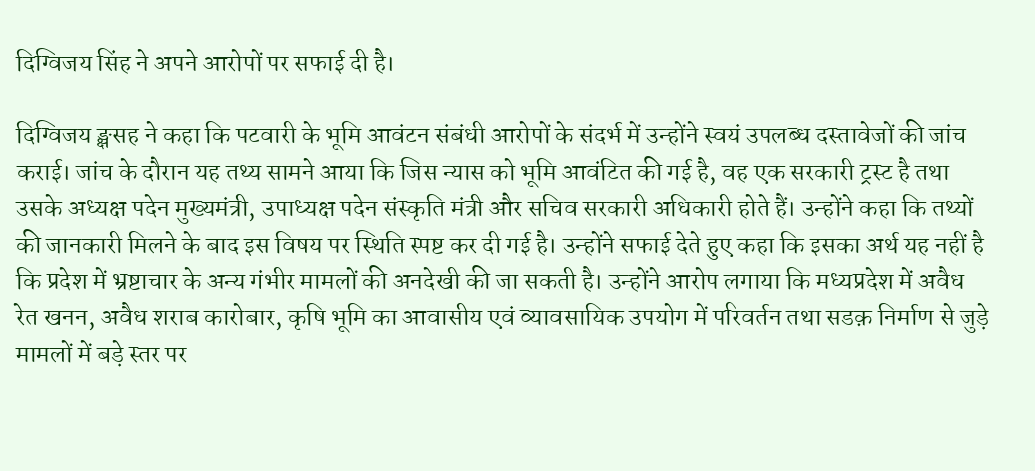दिग्विजय सिंह ने अपने आरोपों पर सफाई दी है।

दिग्विजय ङ्क्षसह ने कहा कि पटवारी के भूमि आवंटन संबंधी आरोपों के संदर्भ में उन्होंने स्वयं उपलब्ध दस्तावेजों की जांच कराई। जांच के दौरान यह तथ्य सामने आया कि जिस न्यास को भूमि आवंटित की गई है, वह एक सरकारी ट्रस्ट है तथा उसके अध्यक्ष पदेन मुख्यमंत्री, उपाध्यक्ष पदेन संस्कृति मंत्री और सचिव सरकारी अधिकारी होते हैं। उन्होंने कहा कि तथ्यों की जानकारी मिलने के बाद इस विषय पर स्थिति स्पष्ट कर दी गई है। उन्होंने सफाई देते हुए कहा कि इसका अर्थ यह नहीं है कि प्रदेश में भ्रष्टाचार के अन्य गंभीर मामलों की अनदेखी की जा सकती है। उन्होंने आरोप लगाया कि मध्यप्रदेश में अवैध रेत खनन, अवैध शराब कारोबार, कृषि भूमि का आवासीय एवं व्यावसायिक उपयोग में परिवर्तन तथा सडक़ निर्माण से जुड़े मामलों में बड़े स्तर पर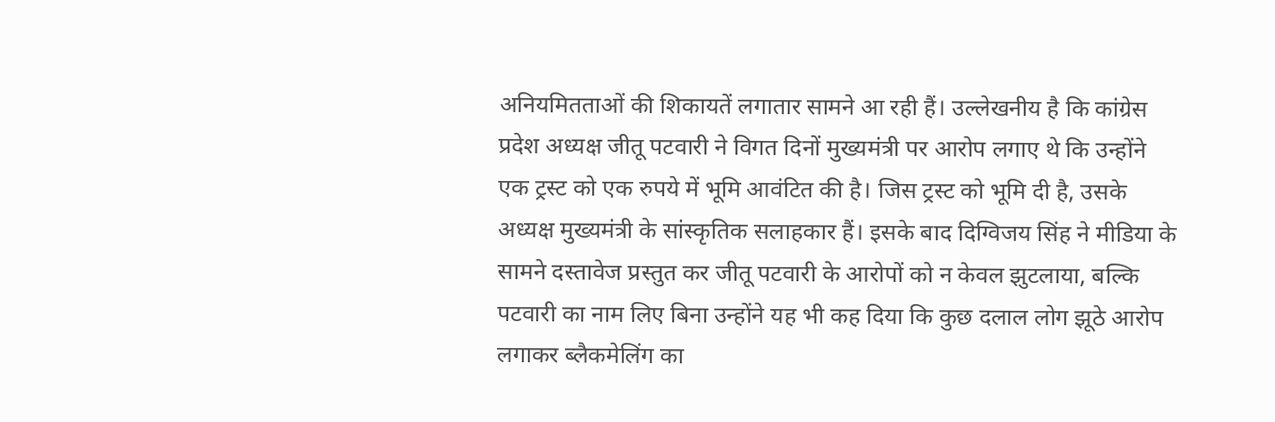अनियमितताओं की शिकायतें लगातार सामने आ रही हैं। उल्लेखनीय है कि कांग्रेस प्रदेश अध्यक्ष जीतू पटवारी ने विगत दिनों मुख्यमंत्री पर आरोप लगाए थे कि उन्होंने एक ट्रस्ट को एक रुपये में भूमि आवंटित की है। जिस ट्रस्ट को भूमि दी है, उसके अध्यक्ष मुख्यमंत्री के सांस्कृतिक सलाहकार हैं। इसके बाद दिग्विजय सिंह ने मीडिया के सामने दस्तावेज प्रस्तुत कर जीतू पटवारी के आरोपों को न केवल झुटलाया, बल्कि पटवारी का नाम लिए बिना उन्होंने यह भी कह दिया कि कुछ दलाल लोग झूठे आरोप लगाकर ब्लैकमेलिंग का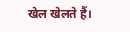खेल खेलते हैं।